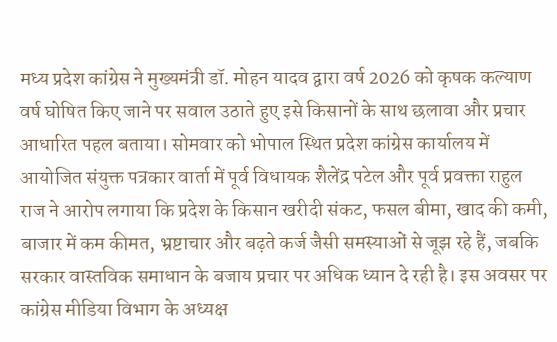मध्य प्रदेश कांग्रेस ने मुख्यमंत्री डॉ. मोहन यादव द्वारा वर्ष 2026 को कृषक कल्याण वर्ष घोषित किए जाने पर सवाल उठाते हुए इसे किसानों के साथ छलावा और प्रचार आधारित पहल बताया। सोमवार को भोपाल स्थित प्रदेश कांग्रेस कार्यालय में आयोजित संयुक्त पत्रकार वार्ता में पूर्व विधायक शैलेंद्र पटेल और पूर्व प्रवक्ता राहुल राज ने आरोप लगाया कि प्रदेश के किसान खरीदी संकट, फसल बीमा, खाद की कमी, बाजार में कम कीमत, भ्रष्टाचार और बढ़ते कर्ज जैसी समस्याओं से जूझ रहे हैं, जबकि सरकार वास्तविक समाधान के बजाय प्रचार पर अधिक ध्यान दे रही है। इस अवसर पर कांग्रेस मीडिया विभाग के अध्यक्ष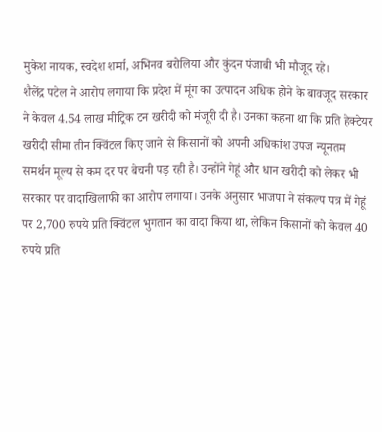मुकेश नायक, स्वदेश शर्मा, अभिनव बरोलिया और कुंदन पंजाबी भी मौजूद रहे।
शैलेंद्र पटेल ने आरोप लगाया कि प्रदेश में मूंग का उत्पादन अधिक होने के बावजूद सरकार ने केवल 4.54 लाख मीट्रिक टन खरीदी को मंजूरी दी है। उनका कहना था कि प्रति हेक्टेयर खरीदी सीमा तीन क्विंटल किए जाने से किसानों को अपनी अधिकांश उपज न्यूनतम समर्थन मूल्य से कम दर पर बेचनी पड़ रही है। उन्होंने गेहूं और धान खरीदी को लेकर भी सरकार पर वादाखिलाफी का आरोप लगाया। उनके अनुसार भाजपा ने संकल्प पत्र में गेहूं पर 2,700 रुपये प्रति क्विंटल भुगतान का वादा किया था, लेकिन किसानों को केवल 40 रुपये प्रति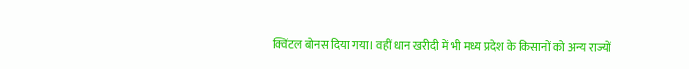क्विंटल बोनस दिया गया। वहीं धान खरीदी में भी मध्य प्रदेश के किसानों को अन्य राज्यों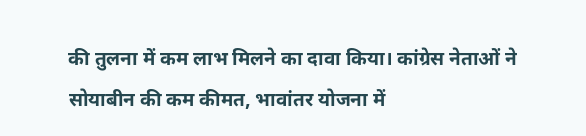की तुलना में कम लाभ मिलने का दावा किया। कांग्रेस नेताओं ने सोयाबीन की कम कीमत, भावांतर योजना में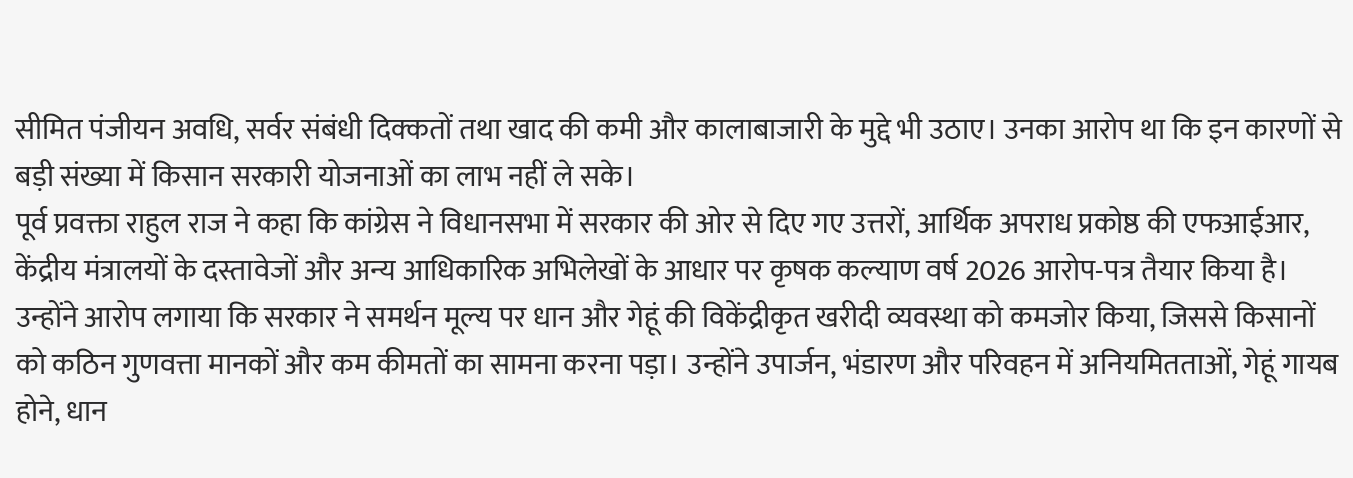सीमित पंजीयन अवधि, सर्वर संबंधी दिक्कतों तथा खाद की कमी और कालाबाजारी के मुद्दे भी उठाए। उनका आरोप था कि इन कारणों से बड़ी संख्या में किसान सरकारी योजनाओं का लाभ नहीं ले सके।
पूर्व प्रवक्ता राहुल राज ने कहा कि कांग्रेस ने विधानसभा में सरकार की ओर से दिए गए उत्तरों, आर्थिक अपराध प्रकोष्ठ की एफआईआर, केंद्रीय मंत्रालयों के दस्तावेजों और अन्य आधिकारिक अभिलेखों के आधार पर कृषक कल्याण वर्ष 2026 आरोप-पत्र तैयार किया है। उन्होंने आरोप लगाया कि सरकार ने समर्थन मूल्य पर धान और गेहूं की विकेंद्रीकृत खरीदी व्यवस्था को कमजोर किया, जिससे किसानों को कठिन गुणवत्ता मानकों और कम कीमतों का सामना करना पड़ा। उन्होंने उपार्जन, भंडारण और परिवहन में अनियमितताओं, गेहूं गायब होने, धान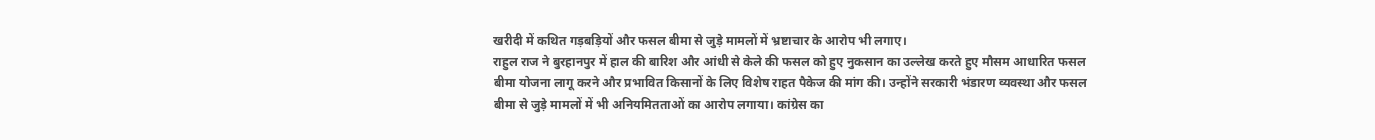खरीदी में कथित गड़बड़ियों और फसल बीमा से जुड़े मामलों में भ्रष्टाचार के आरोप भी लगाए।
राहुल राज ने बुरहानपुर में हाल की बारिश और आंधी से केले की फसल को हुए नुकसान का उल्लेख करते हुए मौसम आधारित फसल बीमा योजना लागू करने और प्रभावित किसानों के लिए विशेष राहत पैकेज की मांग की। उन्होंने सरकारी भंडारण व्यवस्था और फसल बीमा से जुड़े मामलों में भी अनियमितताओं का आरोप लगाया। कांग्रेस का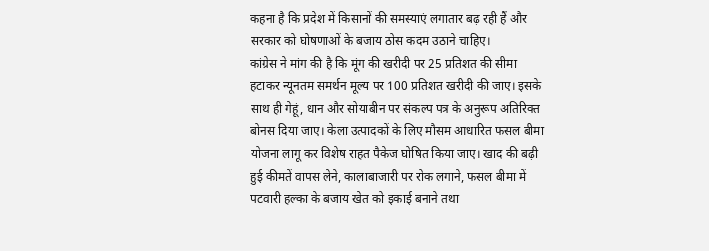कहना है कि प्रदेश में किसानों की समस्याएं लगातार बढ़ रही हैं और सरकार को घोषणाओं के बजाय ठोस कदम उठाने चाहिए।
कांग्रेस ने मांग की है कि मूंग की खरीदी पर 25 प्रतिशत की सीमा हटाकर न्यूनतम समर्थन मूल्य पर 100 प्रतिशत खरीदी की जाए। इसके साथ ही गेहूं, धान और सोयाबीन पर संकल्प पत्र के अनुरूप अतिरिक्त बोनस दिया जाए। केला उत्पादकों के लिए मौसम आधारित फसल बीमा योजना लागू कर विशेष राहत पैकेज घोषित किया जाए। खाद की बढ़ी हुई कीमतें वापस लेने, कालाबाजारी पर रोक लगाने, फसल बीमा में पटवारी हल्का के बजाय खेत को इकाई बनाने तथा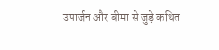उपार्जन और बीमा से जुड़े कथित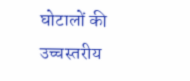घोटालों की उच्चस्तरीय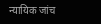न्यायिक जांच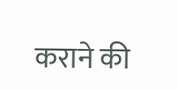कराने की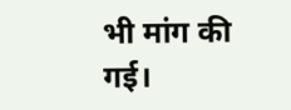भी मांग की गई।